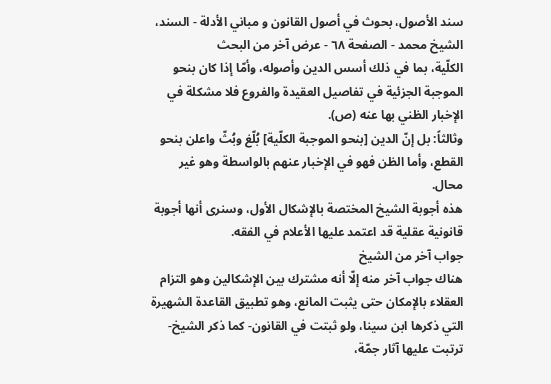سند الأصول، بحوث في أصول القانون و مباني الأدلة - السند، الشيخ محمد - الصفحة ٦٨ - عرض آخر من البحث
الكلّية، بما في ذلك أسس الدين وأصوله، وأمّا إذا كان بنحو الموجبة الجزئية في تفاصيل العقيدة والفروع فلا مشكلة في الإخبار الظني بها عنه (ص).
وثالثاً: بل إنّ الدين [بنحو الموجبة الكلّية] بُلّغ وبُثّ واعلن بنحو القطع، وأما الظن فهو في الإخبار عنهم بالواسطة وهو غير محال.
هذه أجوبة الشيخ المختصة بالإشكال الأول، وسنرى أنها أجوبة قانونية عقلية قد اعتمد عليها الأعلام في الفقه.
جواب آخر من الشيخ
هناك جواب آخر منه إلّا أنه مشترك بين الإشكالين وهو التزام العقلاء بالإمكان حتى يثبت المانع، وهو تطبيق القاعدة الشهيرة التي ذكرها ابن سينا، ولو ثبتت في القانون- كما ذكر الشيخ- ترتبت عليها آثار جمّة،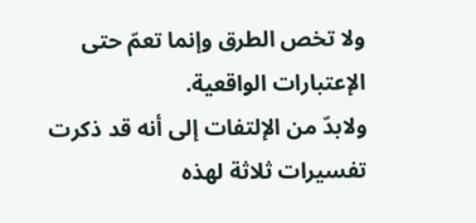ولا تخص الطرق وإنما تعمّ حتى الإعتبارات الواقعية.
ولابدّ من الإلتفات إلى أنه قد ذكرت تفسيرات ثلاثة لهذه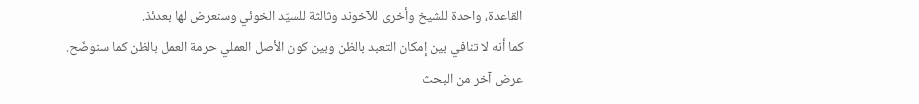القاعدة، واحدة للشيخ وأخرى للآخوند وثالثة للسيّد الخوئي وسنعرض لها بعدئذ.
كما أنه لا تنافي بين إمكان التعبد بالظن وبين كون الأصل العملي حرمة العمل بالظن كما سنوضّح.
عرض آخر من البحث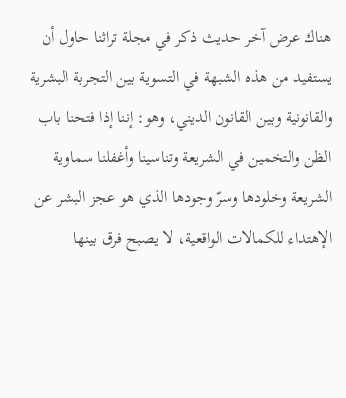هناك عرض آخر حديث ذكر في مجلة تراثنا حاول أن يستفيد من هذه الشبهة في التسوية بين التجربة البشرية والقانونية وبين القانون الديني، وهو: إننا إذا فتحنا باب الظن والتخمين في الشريعة وتناسينا وأغفلنا سماوية الشريعة وخلودها وسرّ وجودها الذي هو عجز البشر عن الإهتداء للكمالات الواقعية، لا يصبح فرق بينها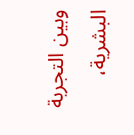وبين التجربة البشرية،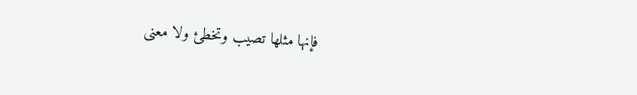فإنها مثلها تصيب وتخطئ ولا معنى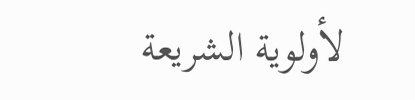لأولوية الشريعة